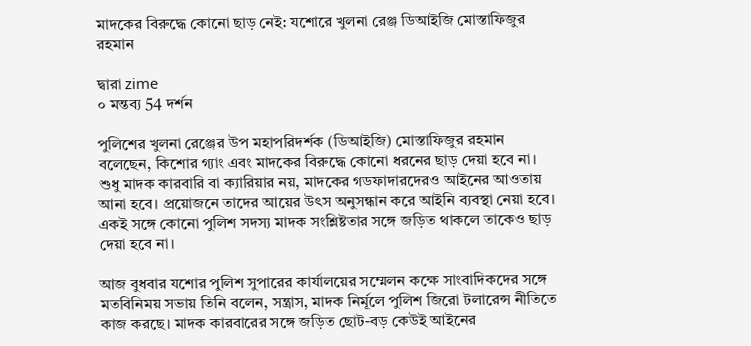মাদকের বিরুদ্ধে কোনো ছাড় নেই: যশোরে খুলনা রেঞ্জ ডিআইজি মোস্তাফিজুর রহমান

দ্বারা zime
০ মন্তব্য 54 দর্শন

পুলিশের খুলনা রেঞ্জের উপ মহাপরিদর্শক (ডিআইজি) মোস্তাফিজুর রহমান বলেছেন, কিশোর গ্যাং এবং মাদকের বিরুদ্ধে কোনো ধরনের ছাড় দেয়া হবে না। শুধু মাদক কারবারি বা ক্যারিয়ার নয়, মাদকের গডফাদারদেরও আইনের আওতায় আনা হবে। প্রয়োজনে তাদের আয়ের উৎস অনুসন্ধান করে আইনি ব্যবস্থা নেয়া হবে। একই সঙ্গে কোনো পুলিশ সদস্য মাদক সংশ্লিষ্টতার সঙ্গে জড়িত থাকলে তাকেও ছাড় দেয়া হবে না।

আজ বুধবার যশোর পুলিশ সুপারের কার্যালয়ের সম্মেলন কক্ষে সাংবাদিকদের সঙ্গে মতবিনিময় সভায় তিনি বলেন, সন্ত্রাস, মাদক নির্মূলে পুলিশ জিরো টলারেন্স নীতিতে কাজ করছে। মাদক কারবারের সঙ্গে জড়িত ছোট-বড় কেউই আইনের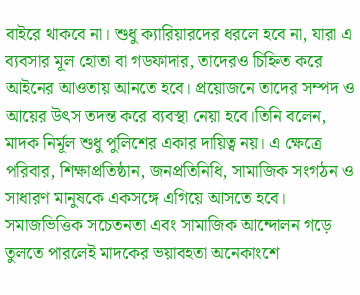বাইরে থাকবে না। শুধু ক্যারিয়ারদের ধরলে হবে না, যারা এ ব্যবসার মূল হোতা বা গডফাদার, তাদেরও চিহ্নিত করে আইনের আওতায় আনতে হবে। প্রয়োজনে তাদের সম্পদ ও আয়ের উৎস তদন্ত করে ব্যবস্থা নেয়া হবে।তিনি বলেন, মাদক নির্মূল শুধু পুলিশের একার দায়িত্ব নয়। এ ক্ষেত্রে পরিবার, শিক্ষাপ্রতিষ্ঠান, জনপ্রতিনিধি, সামাজিক সংগঠন ও সাধারণ মানুষকে একসঙ্গে এগিয়ে আসতে হবে। সমাজভিত্তিক সচেতনতা এবং সামাজিক আন্দোলন গড়ে তুলতে পারলেই মাদকের ভয়াবহতা অনেকাংশে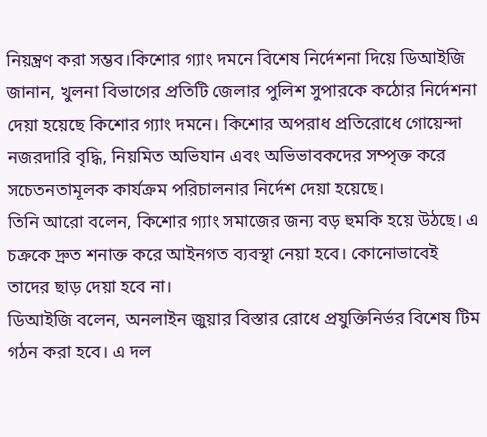নিয়ন্ত্রণ করা সম্ভব।কিশোর গ্যাং দমনে বিশেষ নির্দেশনা দিয়ে ডিআইজি জানান, খুলনা বিভাগের প্রতিটি জেলার পুলিশ সুপারকে কঠোর নির্দেশনা দেয়া হয়েছে কিশোর গ্যাং দমনে। কিশোর অপরাধ প্রতিরোধে গোয়েন্দা নজরদারি বৃদ্ধি, নিয়মিত অভিযান এবং অভিভাবকদের সম্পৃক্ত করে সচেতনতামূলক কার্যক্রম পরিচালনার নির্দেশ দেয়া হয়েছে।
তিনি আরো বলেন, কিশোর গ্যাং সমাজের জন্য বড় হুমকি হয়ে উঠছে। এ চক্রকে দ্রুত শনাক্ত করে আইনগত ব্যবস্থা নেয়া হবে। কোনোভাবেই তাদের ছাড় দেয়া হবে না।
ডিআইজি বলেন, অনলাইন জুয়ার বিস্তার রোধে প্রযুক্তিনির্ভর বিশেষ টিম গঠন করা হবে। এ দল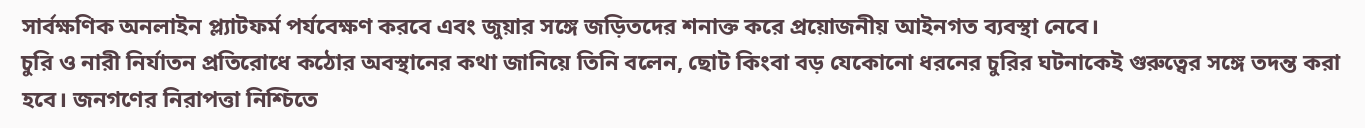সার্বক্ষণিক অনলাইন প্ল্যাটফর্ম পর্যবেক্ষণ করবে এবং জুয়ার সঙ্গে জড়িতদের শনাক্ত করে প্রয়োজনীয় আইনগত ব্যবস্থা নেবে।
চুরি ও নারী নির্যাতন প্রতিরোধে কঠোর অবস্থানের কথা জানিয়ে তিনি বলেন, ছোট কিংবা বড় যেকোনো ধরনের চুরির ঘটনাকেই গুরুত্বের সঙ্গে তদন্ত করা হবে। জনগণের নিরাপত্তা নিশ্চিতে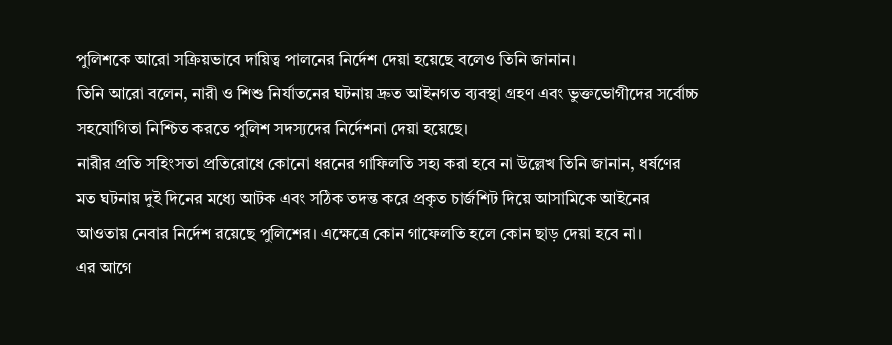পুলিশকে আরো সক্রিয়ভাবে দায়িত্ব পালনের নির্দেশ দেয়া হয়েছে বলেও তিনি জানান।
তিনি আরো বলেন, নারী ও শিশু নির্যাতনের ঘটনায় দ্রুত আইনগত ব্যবস্থা গ্রহণ এবং ভুক্তভোগীদের সর্বোচ্চ সহযোগিতা নিশ্চিত করতে পুলিশ সদস্যদের নির্দেশনা দেয়া হয়েছে।
নারীর প্রতি সহিংসতা প্রতিরোধে কোনো ধরনের গাফিলতি সহ্য করা হবে না উল্লেখ তিনি জানান, ধর্ষণের মত ঘটনায় দুই দিনের মধ্যে আটক এবং সঠিক তদন্ত করে প্রকৃত চার্জশিট দিয়ে আসামিকে আইনের আওতায় নেবার নির্দেশ রয়েছে পুলিশের। এক্ষেত্রে কোন গাফেলতি হলে কোন ছাড় দেয়া হবে না।
এর আগে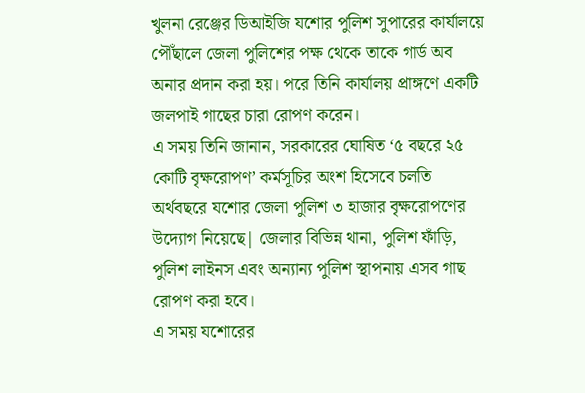খুলনা রেঞ্জের ডিআইজি যশোর পুলিশ সুপারের কার্যালয়ে পৌঁছালে জেলা পুলিশের পক্ষ থেকে তাকে গার্ড অব অনার প্রদান করা হয়। পরে তিনি কার্যালয় প্রাঙ্গণে একটি জলপাই গাছের চারা রোপণ করেন।
এ সময় তিনি জানান, সরকারের ঘোষিত ‘৫ বছরে ২৫ কোটি বৃক্ষরোপণ’ কর্মসূচির অংশ হিসেবে চলতি অর্থবছরে যশোর জেলা পুলিশ ৩ হাজার বৃক্ষরোপণের উদ্যোগ নিয়েছে| জেলার বিভিন্ন থানা, পুলিশ ফাঁড়ি, পুলিশ লাইনস এবং অন্যান্য পুলিশ স্থাপনায় এসব গাছ রোপণ করা হবে।
এ সময় যশোরের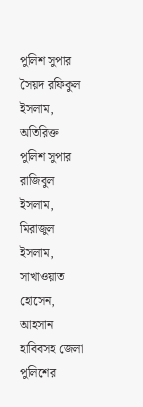পুলিশ সুপার সৈয়দ রফিকুল ইসলাম, অতিরিক্ত পুলিশ সুপার রাজিবুল ইসলাম, মিরাজুল ইসলাম, সাখাওয়াত হোসেন, আহসান হাবিবসহ জেলা পুলিশের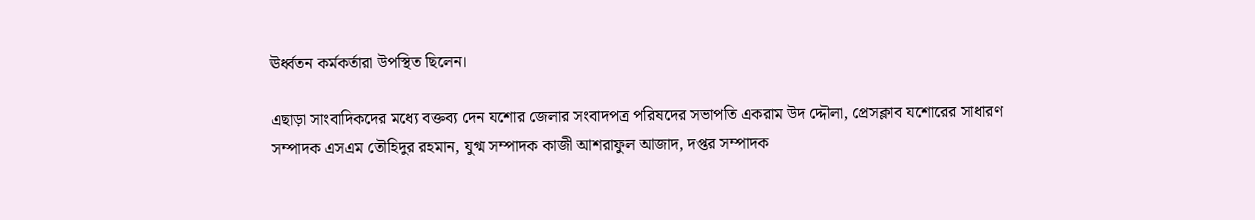ঊর্ধ্বতন কর্মকর্তারা উপস্থিত ছিলেন।

এছাড়া সাংবাদিকদের মধ্যে বক্তব্য দেন যশোর জেলার সংবাদপত্র পরিষদের সভাপতি একরাম উদ দ্দৌলা, প্রেসক্লাব যশোরের সাধারণ সম্পাদক এসএম তৌহিদুর রহমান, যুগ্ম সম্পাদক কাজী আশরাফুল আজাদ, দপ্তর সম্পাদক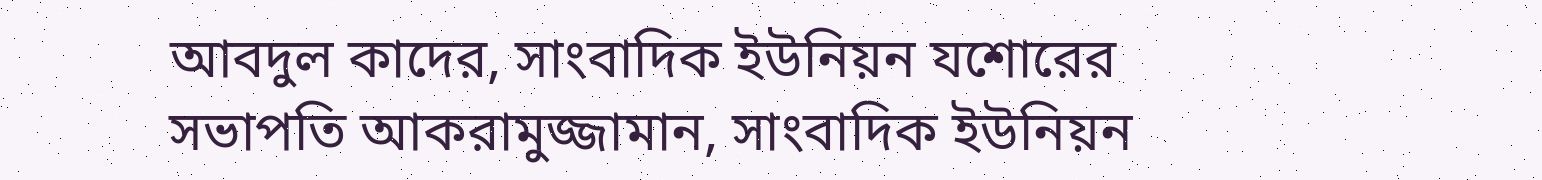আবদুল কাদের, সাংবাদিক ইউনিয়ন যশোরের সভাপতি আকরামুজ্জামান, সাংবাদিক ইউনিয়ন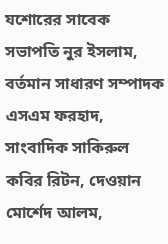যশোরের সাবেক সভাপতি নুর ইসলাম, বর্তমান সাধারণ সম্পাদক এসএম ফরহাদ, সাংবাদিক সাকিরুল কবির রিটন, দেওয়ান মোর্শেদ আলম,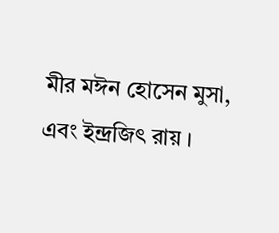মীর মঈন হোসেন মুসা, এবং ইন্দ্রজিৎ রায় ।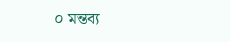০ মন্তব্য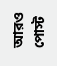আরও পোস্ট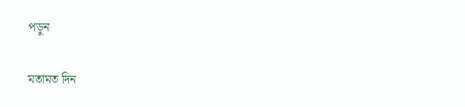পড়ুন

মতামত দিন